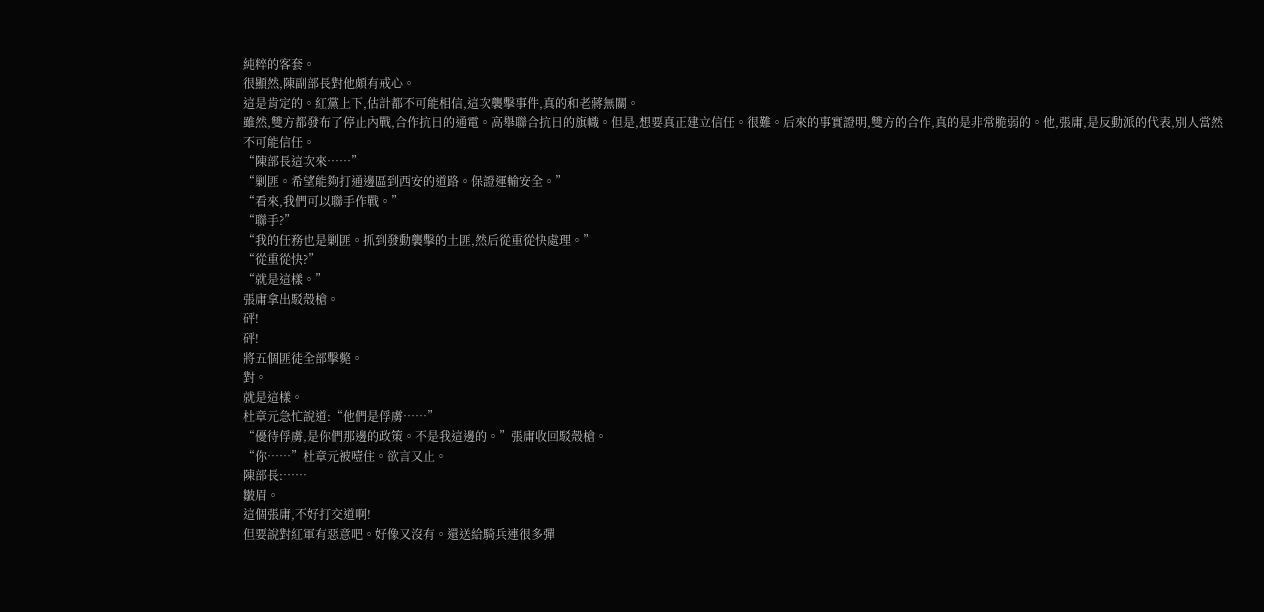純粹的客套。
很顯然,陳副部長對他頗有戒心。
這是肯定的。紅黨上下,估計都不可能相信,這次襲擊事件,真的和老蔣無關。
雖然,雙方都發布了停止內戰,合作抗日的通電。高舉聯合抗日的旗幟。但是,想要真正建立信任。很難。后來的事實證明,雙方的合作,真的是非常脆弱的。他,張庸,是反動派的代表,別人當然不可能信任。
“陳部長這次來……”
“剿匪。希望能夠打通邊區到西安的道路。保證運輸安全。”
“看來,我們可以聯手作戰。”
“聯手?”
“我的任務也是剿匪。抓到發動襲擊的土匪,然后從重從快處理。”
“從重從快?”
“就是這樣。”
張庸拿出駁殼槍。
砰!
砰!
將五個匪徒全部擊斃。
對。
就是這樣。
杜章元急忙說道:“他們是俘虜……”
“優待俘虜,是你們那邊的政策。不是我這邊的。”張庸收回駁殼槍。
“你……”杜章元被噎住。欲言又止。
陳部長:……
皺眉。
這個張庸,不好打交道啊!
但要說對紅軍有惡意吧。好像又沒有。還送給騎兵連很多彈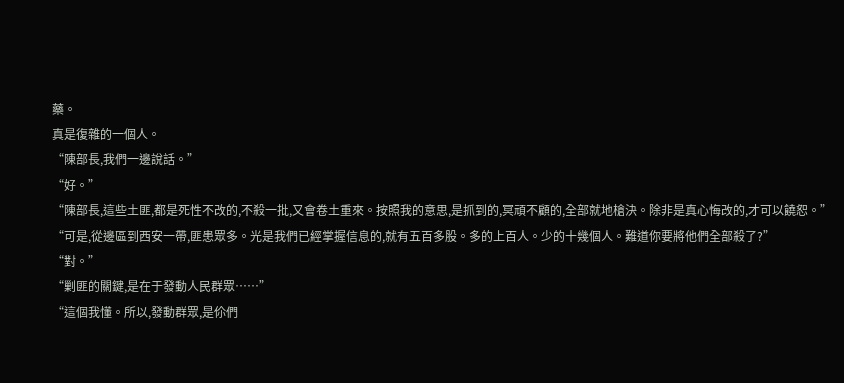藥。
真是復雜的一個人。
“陳部長,我們一邊說話。”
“好。”
“陳部長,這些土匪,都是死性不改的,不殺一批,又會卷土重來。按照我的意思,是抓到的,冥頑不顧的,全部就地槍決。除非是真心悔改的,才可以饒恕。”
“可是,從邊區到西安一帶,匪患眾多。光是我們已經掌握信息的,就有五百多股。多的上百人。少的十幾個人。難道你要將他們全部殺了?”
“對。”
“剿匪的關鍵,是在于發動人民群眾……”
“這個我懂。所以,發動群眾,是伱們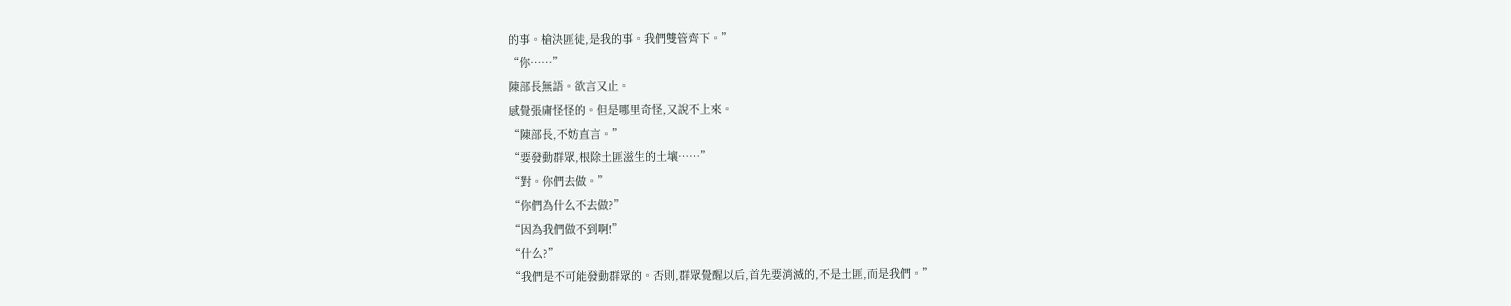的事。槍決匪徒,是我的事。我們雙管齊下。”
“你……”
陳部長無語。欲言又止。
感覺張庸怪怪的。但是哪里奇怪,又說不上來。
“陳部長,不妨直言。”
“要發動群眾,根除土匪滋生的土壤……”
“對。你們去做。”
“你們為什么不去做?”
“因為我們做不到啊!”
“什么?”
“我們是不可能發動群眾的。否則,群眾覺醒以后,首先要消滅的,不是土匪,而是我們。”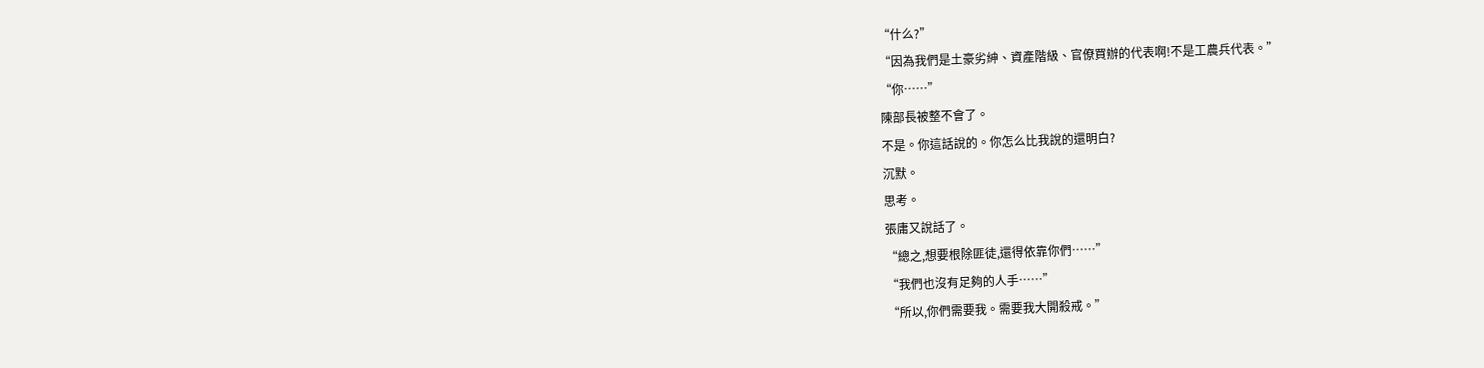“什么?”
“因為我們是土豪劣紳、資產階級、官僚買辦的代表啊!不是工農兵代表。”
“你……”
陳部長被整不會了。
不是。你這話說的。你怎么比我說的還明白?
沉默。
思考。
張庸又說話了。
“總之,想要根除匪徒,還得依靠你們……”
“我們也沒有足夠的人手……”
“所以,你們需要我。需要我大開殺戒。”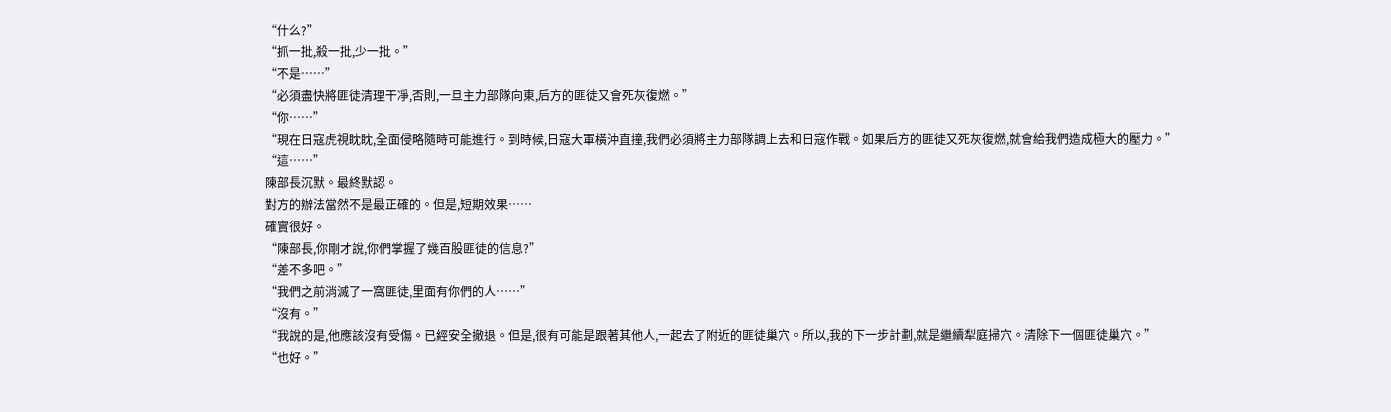“什么?”
“抓一批,殺一批,少一批。”
“不是……”
“必須盡快將匪徒清理干凈,否則,一旦主力部隊向東,后方的匪徒又會死灰復燃。”
“你……”
“現在日寇虎視眈眈,全面侵略隨時可能進行。到時候,日寇大軍橫沖直撞,我們必須將主力部隊調上去和日寇作戰。如果后方的匪徒又死灰復燃,就會給我們造成極大的壓力。”
“這……”
陳部長沉默。最終默認。
對方的辦法當然不是最正確的。但是,短期效果……
確實很好。
“陳部長,你剛才說,你們掌握了幾百股匪徒的信息?”
“差不多吧。”
“我們之前消滅了一窩匪徒,里面有你們的人……”
“沒有。”
“我說的是,他應該沒有受傷。已經安全撤退。但是,很有可能是跟著其他人,一起去了附近的匪徒巢穴。所以,我的下一步計劃,就是繼續犁庭掃穴。清除下一個匪徒巢穴。”
“也好。”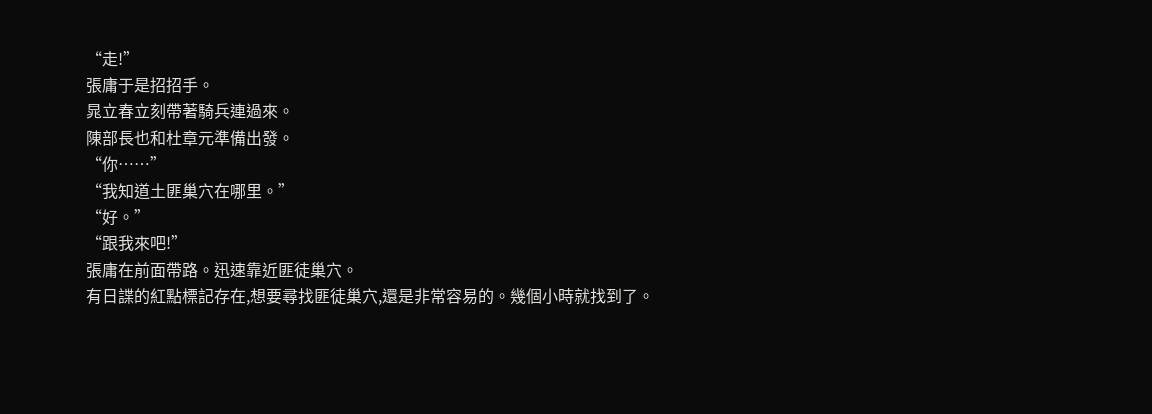“走!”
張庸于是招招手。
晁立春立刻帶著騎兵連過來。
陳部長也和杜章元準備出發。
“你……”
“我知道土匪巢穴在哪里。”
“好。”
“跟我來吧!”
張庸在前面帶路。迅速靠近匪徒巢穴。
有日諜的紅點標記存在,想要尋找匪徒巢穴,還是非常容易的。幾個小時就找到了。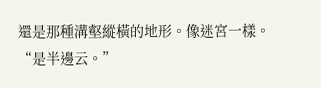還是那種溝壑縱橫的地形。像迷宮一樣。
“是半邊云。”